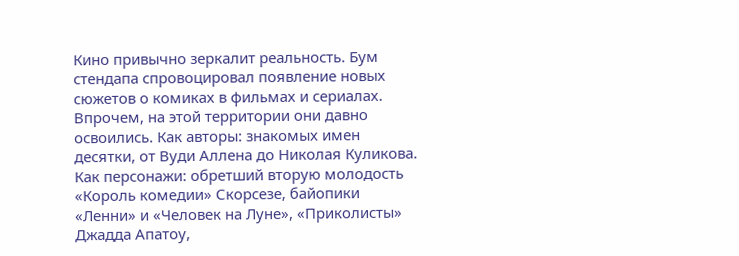Кино привычно зеркалит реальность. Бум стендапа спровоцировал появление новых сюжетов о комиках в фильмах и сериалах. Впрочем, на этой территории они давно освоились. Как авторы: знакомых имен десятки, от Вуди Аллена до Николая Куликова. Как персонажи: обретший вторую молодость «Король комедии» Скорсезе, байопики «Ленни» и «Человек на Луне», «Приколисты» Джадда Апатоу,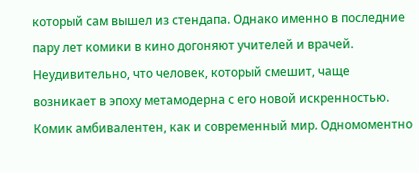который сам вышел из стендапа. Однако именно в последние пару лет комики в кино догоняют учителей и врачей. Неудивительно, что человек, который смешит, чаще возникает в эпоху метамодерна с его новой искренностью. Комик амбивалентен, как и современный мир. Одномоментно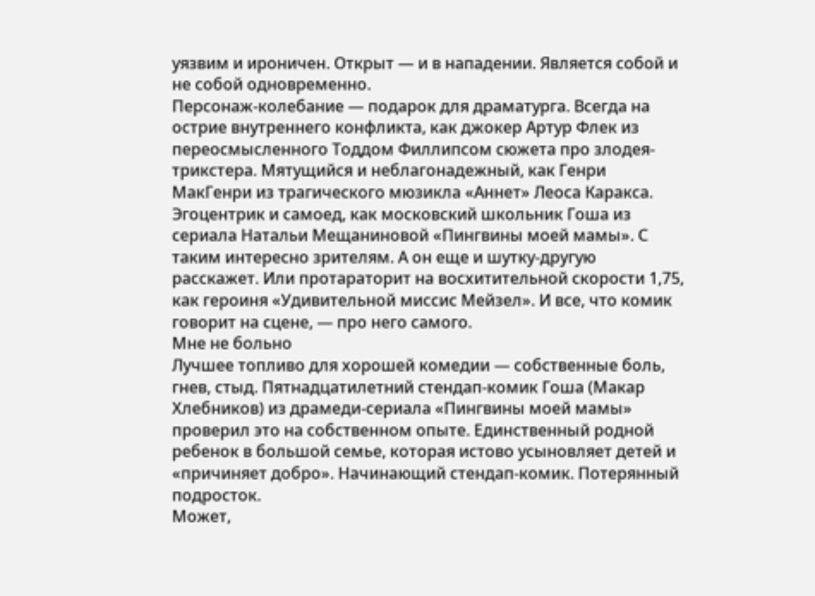уязвим и ироничен. Открыт — и в нападении. Является собой и не собой одновременно.
Персонаж-колебание — подарок для драматурга. Всегда на острие внутреннего конфликта, как джокер Артур Флек из переосмысленного Тоддом Филлипсом сюжета про злодея-трикстера. Мятущийся и неблагонадежный, как Генри МакГенри из трагического мюзикла «Аннет» Леоса Каракса. Эгоцентрик и самоед, как московский школьник Гоша из сериала Натальи Мещаниновой «Пингвины моей мамы». С таким интересно зрителям. А он еще и шутку-другую расскажет. Или протараторит на восхитительной скорости 1,75, как героиня «Удивительной миссис Мейзел». И все, что комик говорит на сцене, — про него самого.
Мне не больно
Лучшее топливо для хорошей комедии — собственные боль, гнев, стыд. Пятнадцатилетний стендап-комик Гоша (Макар Хлебников) из драмеди-сериала «Пингвины моей мамы» проверил это на собственном опыте. Единственный родной ребенок в большой семье, которая истово усыновляет детей и «причиняет добро». Начинающий стендап-комик. Потерянный подросток.
Может,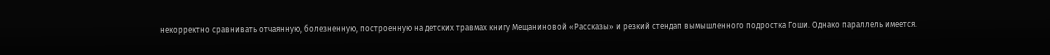некорректно сравнивать отчаянную, болезненную, построенную на детских травмах книгу Мещаниновой «Рассказы» и резкий стендап вымышленного подростка Гоши. Однако параллель имеется.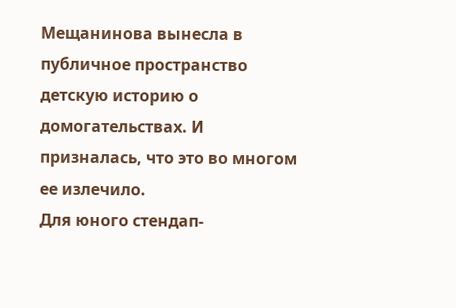Мещанинова вынесла в публичное пространство детскую историю о домогательствах. И призналась, что это во многом ее излечило.
Для юного стендап-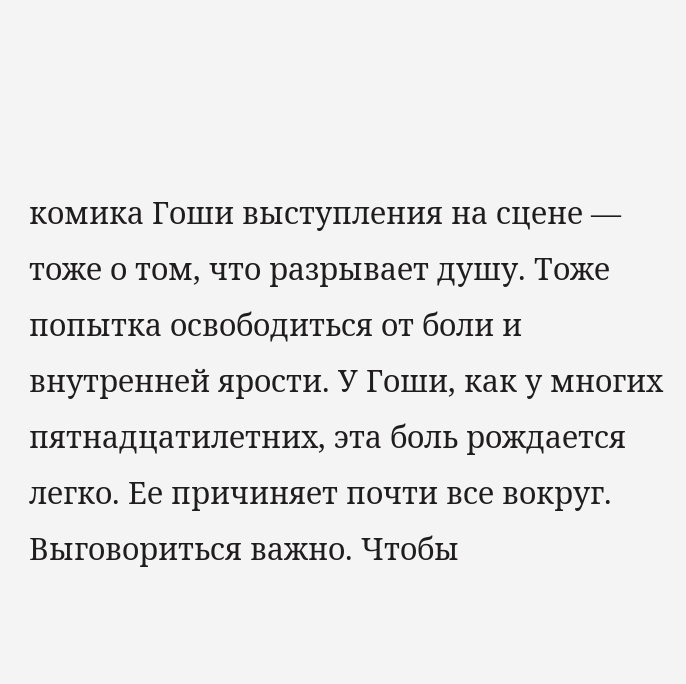комика Гоши выступления на сцене — тоже о том, что разрывает душу. Тоже попытка освободиться от боли и внутренней ярости. У Гоши, как у многих пятнадцатилетних, эта боль рождается легко. Ее причиняет почти все вокруг. Выговориться важно. Чтобы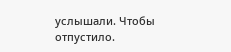услышали. Чтобы отпустило.